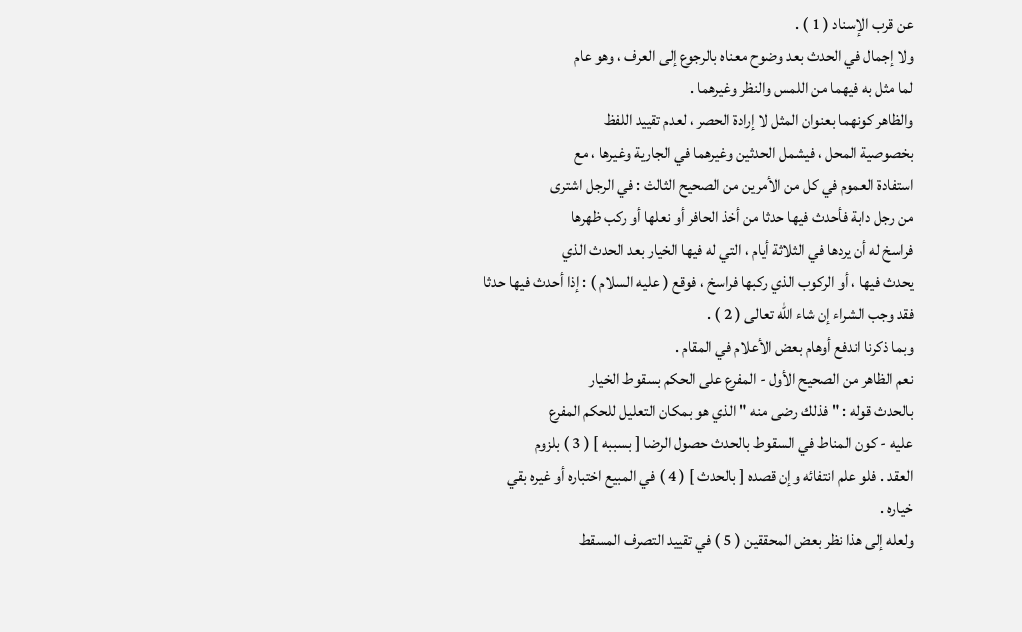عن قرب الإسناد ( 1 ) .
ولا إجمال في الحدث بعد وضوح معناه بالرجوع إلى العرف ، وهو عام
لما مثل به فيهما من اللمس والنظر وغيرهما .
والظاهر كونهما بعنوان المثل لا إرادة الحصر ، لعدم تقييد اللفظ
بخصوصية المحل ، فيشمل الحدثين وغيرهما في الجارية وغيرها ، مع
استفادة العموم في كل من الأمرين من الصحيح الثالث : في الرجل اشترى
من رجل دابة فأحدث فيها حدثا من أخذ الحافر أو نعلها أو ركب ظهرها
فراسخ له أن يردها في الثلاثة أيام ، التي له فيها الخيار بعد الحدث الذي
يحدث فيها ، أو الركوب الذي ركبها فراسخ ، فوقع ( عليه السلام ) : إذا أحدث فيها حدثا
فقد وجب الشراء إن شاء الله تعالى ( 2 ) .
وبما ذكرنا اندفع أوهام بعض الأعلام في المقام .
نعم الظاهر من الصحيح الأول - المفرع على الحكم بسقوط الخيار
بالحدث قوله : " فذلك رضى منه " الذي هو بمكان التعليل للحكم المفرع
عليه - كون المناط في السقوط بالحدث حصول الرضا [ بسببه ] ( 3 ) بلزوم
العقد . فلو علم انتفائه وإن قصده [ بالحدث ] ( 4 ) في المبيع اختباره أو غيره بقي
خياره .
ولعله إلى هذا نظر بعض المحققين ( 5 ) في تقييد التصرف المسقط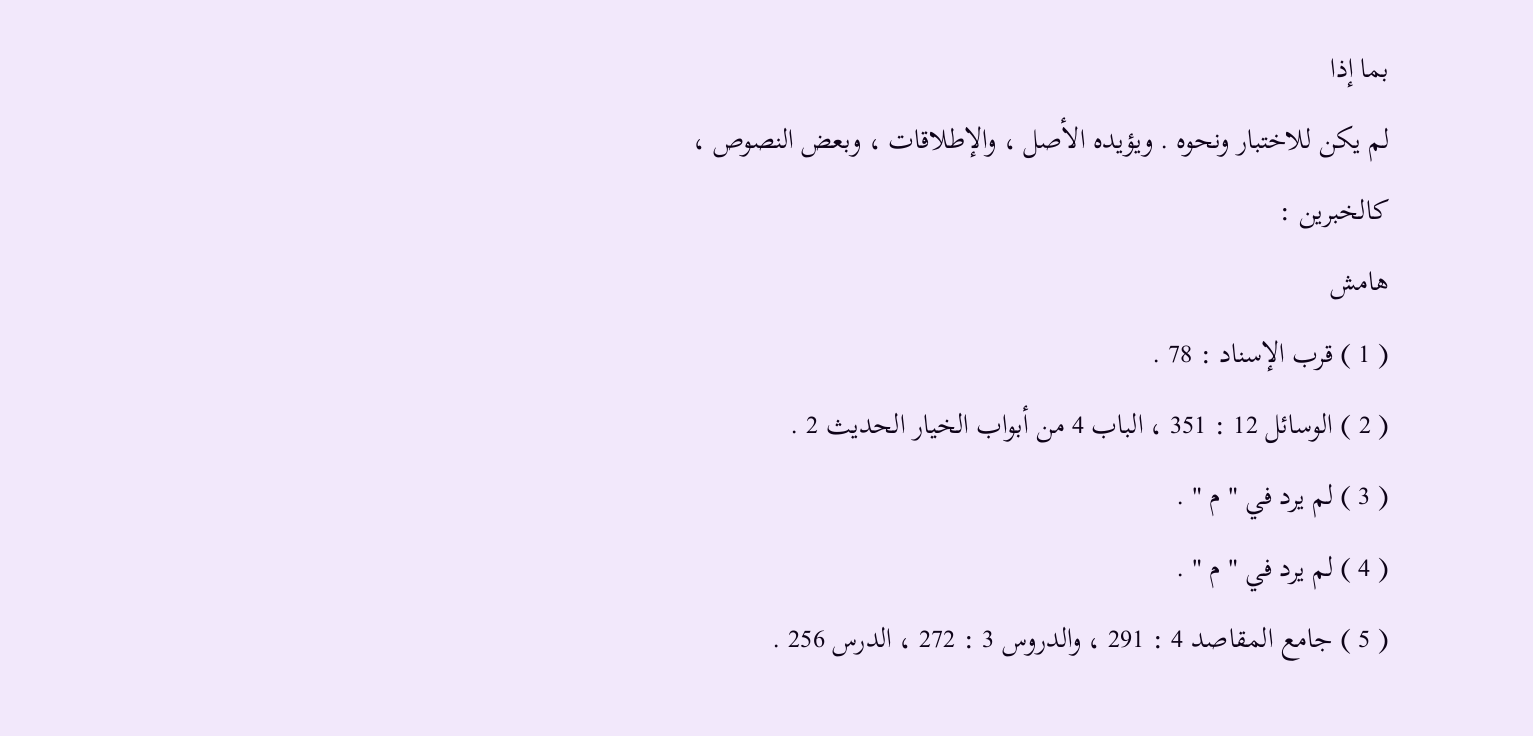بما إذا
لم يكن للاختبار ونحوه . ويؤيده الأصل ، والإطلاقات ، وبعض النصوص ،
كالخبرين :
هامش
( 1 ) قرب الإسناد : 78 .
( 2 ) الوسائل 12 : 351 ، الباب 4 من أبواب الخيار الحديث 2 .
( 3 ) لم يرد في " م " .
( 4 ) لم يرد في " م " .
( 5 ) جامع المقاصد 4 : 291 ، والدروس 3 : 272 ، الدرس 256 .